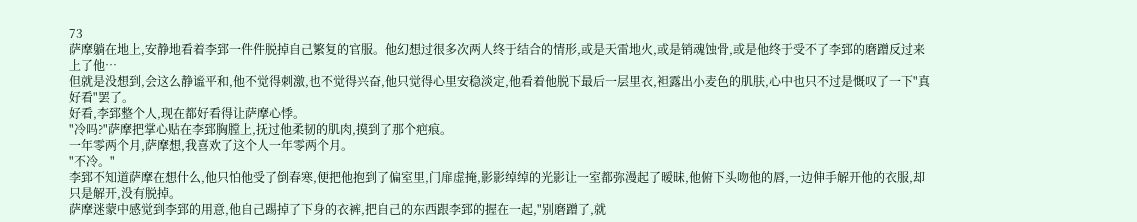73
萨摩躺在地上,安静地看着李郅一件件脱掉自己繁复的官服。他幻想过很多次两人终于结合的情形,或是天雷地火,或是销魂蚀骨,或是他终于受不了李郅的磨蹭反过来上了他…
但就是没想到,会这么静谧平和,他不觉得刺激,也不觉得兴奋,他只觉得心里安稳淡定,他看着他脱下最后一层里衣,袒露出小麦色的肌肤,心中也只不过是慨叹了一下"真好看"罢了。
好看,李郅整个人,现在都好看得让萨摩心悸。
"冷吗?"萨摩把掌心贴在李郅胸膛上,抚过他柔韧的肌肉,摸到了那个疤痕。
一年零两个月,萨摩想,我喜欢了这个人一年零两个月。
"不冷。"
李郅不知道萨摩在想什么,他只怕他受了倒春寒,便把他抱到了偏室里,门扉虚掩,影影绰绰的光影让一室都弥漫起了暧昧,他俯下头吻他的唇,一边伸手解开他的衣服,却只是解开,没有脱掉。
萨摩迷蒙中感觉到李郅的用意,他自己踢掉了下身的衣裤,把自己的东西跟李郅的握在一起,"别磨蹭了,就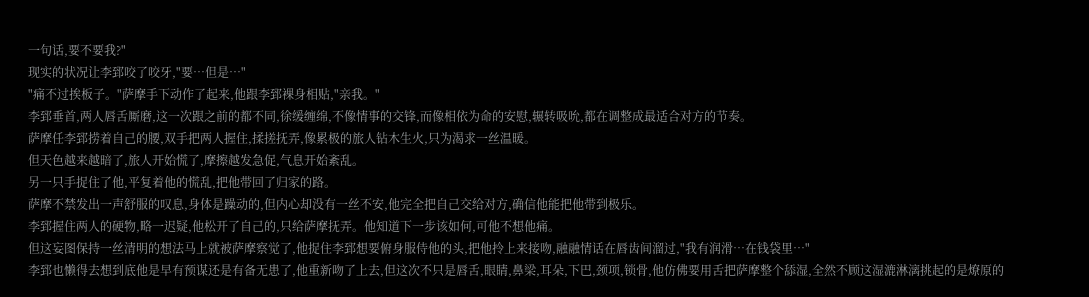一句话,要不要我?"
现实的状况让李郅咬了咬牙,"要…但是…"
"痛不过挨板子。"萨摩手下动作了起来,他跟李郅裸身相贴,"亲我。"
李郅垂首,两人唇舌厮磨,这一次跟之前的都不同,徐缓缠绵,不像情事的交锋,而像相依为命的安慰,辗转吸吮,都在调整成最适合对方的节奏。
萨摩任李郅捞着自己的腰,双手把两人握住,揉搓抚弄,像累极的旅人钻木生火,只为渴求一丝温暖。
但天色越来越暗了,旅人开始慌了,摩擦越发急促,气息开始紊乱。
另一只手捉住了他,平复着他的慌乱,把他带回了归家的路。
萨摩不禁发出一声舒服的叹息,身体是躁动的,但内心却没有一丝不安,他完全把自己交给对方,确信他能把他带到极乐。
李郅握住两人的硬物,略一迟疑,他松开了自己的,只给萨摩抚弄。他知道下一步该如何,可他不想他痛。
但这妄图保持一丝清明的想法马上就被萨摩察觉了,他捉住李郅想要俯身服侍他的头,把他拎上来接吻,融融情话在唇齿间溜过,"我有润滑…在钱袋里…"
李郅也懒得去想到底他是早有预谋还是有备无患了,他重新吻了上去,但这次不只是唇舌,眼睛,鼻梁,耳朵,下巴,颈项,锁骨,他仿佛要用舌把萨摩整个舔湿,全然不顾这湿漉淋漓挑起的是燎原的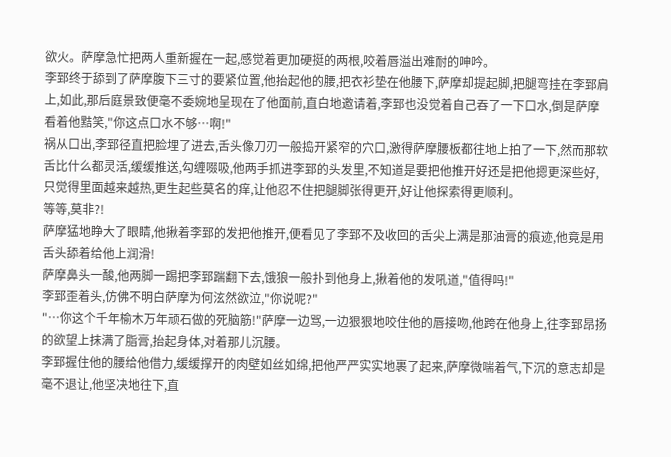欲火。萨摩急忙把两人重新握在一起,感觉着更加硬挺的两根,咬着唇溢出难耐的呻吟。
李郅终于舔到了萨摩腹下三寸的要紧位置,他抬起他的腰,把衣衫垫在他腰下,萨摩却提起脚,把腿弯挂在李郅肩上,如此,那后庭景致便毫不委婉地呈现在了他面前,直白地邀请着,李郅也没觉着自己吞了一下口水,倒是萨摩看着他黠笑,"你这点口水不够…啊!"
祸从口出,李郅径直把脸埋了进去,舌头像刀刃一般捣开紧窄的穴口,激得萨摩腰板都往地上拍了一下,然而那软舌比什么都灵活,缓缓推送,勾缠啜吸,他两手抓进李郅的头发里,不知道是要把他推开好还是把他摁更深些好,只觉得里面越来越热,更生起些莫名的痒,让他忍不住把腿脚张得更开,好让他探索得更顺利。
等等,莫非?!
萨摩猛地睁大了眼睛,他揪着李郅的发把他推开,便看见了李郅不及收回的舌尖上满是那油膏的痕迹,他竟是用舌头舔着给他上润滑!
萨摩鼻头一酸,他两脚一踢把李郅踹翻下去,饿狼一般扑到他身上,揪着他的发吼道,"值得吗!"
李郅歪着头,仿佛不明白萨摩为何泫然欲泣,"你说呢?"
"…你这个千年榆木万年顽石做的死脑筋!"萨摩一边骂,一边狠狠地咬住他的唇接吻,他跨在他身上,往李郅昂扬的欲望上抹满了脂膏,抬起身体,对着那儿沉腰。
李郅握住他的腰给他借力,缓缓撑开的肉壁如丝如绵,把他严严实实地裹了起来,萨摩微喘着气,下沉的意志却是毫不退让,他坚决地往下,直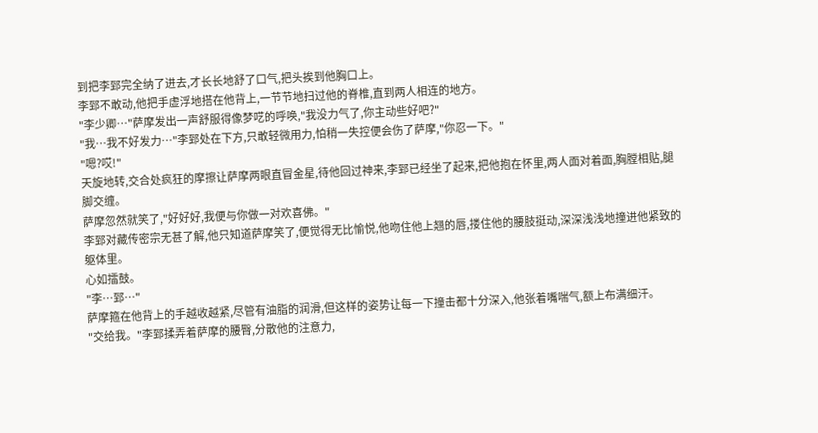到把李郅完全纳了进去,才长长地舒了口气,把头挨到他胸口上。
李郅不敢动,他把手虚浮地搭在他背上,一节节地扫过他的脊椎,直到两人相连的地方。
"李少卿…"萨摩发出一声舒服得像梦呓的呼唤,"我没力气了,你主动些好吧?"
"我…我不好发力…"李郅处在下方,只敢轻微用力,怕稍一失控便会伤了萨摩,"你忍一下。"
"嗯?哎!"
天旋地转,交合处疯狂的摩擦让萨摩两眼直冒金星,待他回过神来,李郅已经坐了起来,把他抱在怀里,两人面对着面,胸膛相贴,腿脚交缠。
萨摩忽然就笑了,"好好好,我便与你做一对欢喜佛。"
李郅对藏传密宗无甚了解,他只知道萨摩笑了,便觉得无比愉悦,他吻住他上翘的唇,搂住他的腰肢挺动,深深浅浅地撞进他紧致的躯体里。
心如擂鼓。
"李…郅…"
萨摩箍在他背上的手越收越紧,尽管有油脂的润滑,但这样的姿势让每一下撞击都十分深入,他张着嘴喘气,额上布满细汗。
"交给我。"李郅揉弄着萨摩的腰臀,分散他的注意力,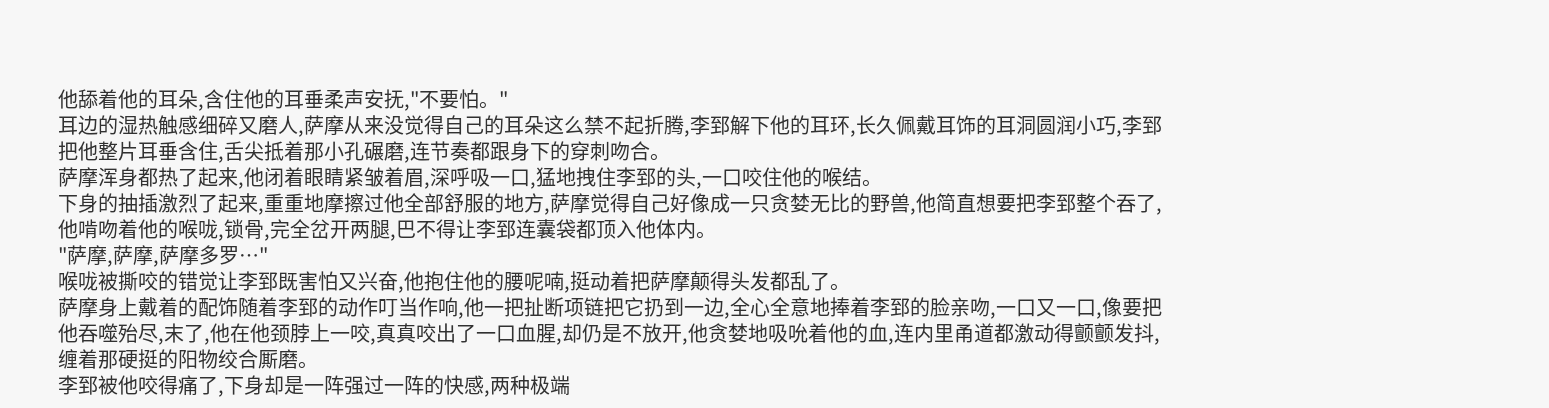他舔着他的耳朵,含住他的耳垂柔声安抚,"不要怕。"
耳边的湿热触感细碎又磨人,萨摩从来没觉得自己的耳朵这么禁不起折腾,李郅解下他的耳环,长久佩戴耳饰的耳洞圆润小巧,李郅把他整片耳垂含住,舌尖抵着那小孔碾磨,连节奏都跟身下的穿刺吻合。
萨摩浑身都热了起来,他闭着眼睛紧皱着眉,深呼吸一口,猛地拽住李郅的头,一口咬住他的喉结。
下身的抽插激烈了起来,重重地摩擦过他全部舒服的地方,萨摩觉得自己好像成一只贪婪无比的野兽,他简直想要把李郅整个吞了,他啃吻着他的喉咙,锁骨,完全岔开两腿,巴不得让李郅连囊袋都顶入他体内。
"萨摩,萨摩,萨摩多罗…"
喉咙被撕咬的错觉让李郅既害怕又兴奋,他抱住他的腰呢喃,挺动着把萨摩颠得头发都乱了。
萨摩身上戴着的配饰随着李郅的动作叮当作响,他一把扯断项链把它扔到一边,全心全意地捧着李郅的脸亲吻,一口又一口,像要把他吞噬殆尽,末了,他在他颈脖上一咬,真真咬出了一口血腥,却仍是不放开,他贪婪地吸吮着他的血,连内里甬道都激动得颤颤发抖,缠着那硬挺的阳物绞合厮磨。
李郅被他咬得痛了,下身却是一阵强过一阵的快感,两种极端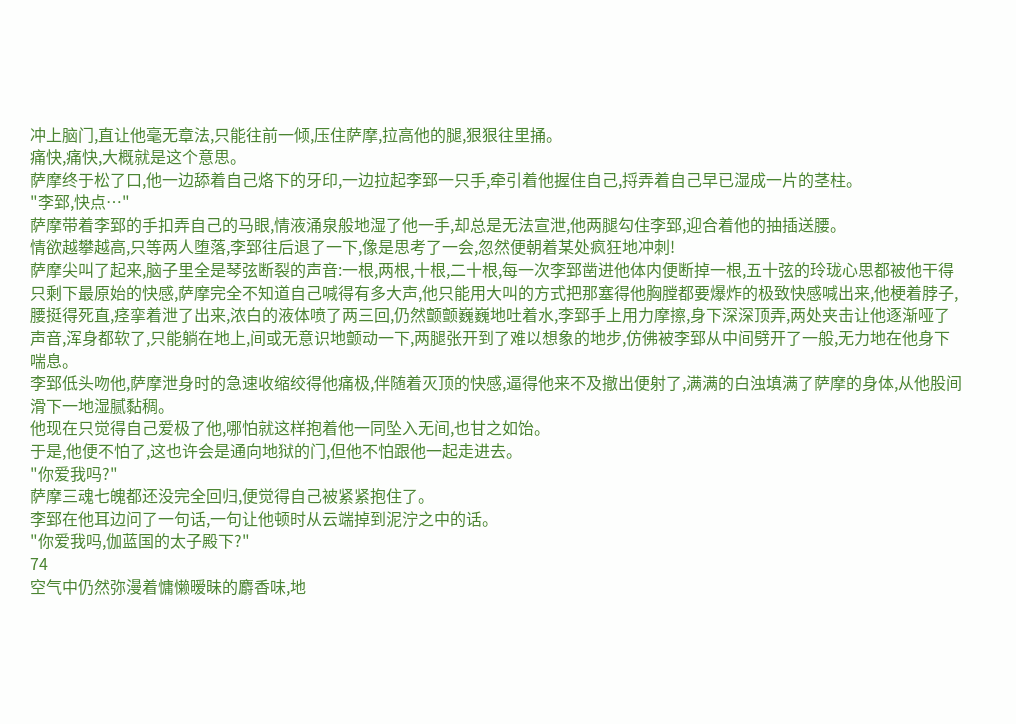冲上脑门,直让他毫无章法,只能往前一倾,压住萨摩,拉高他的腿,狠狠往里捅。
痛快,痛快,大概就是这个意思。
萨摩终于松了口,他一边舔着自己烙下的牙印,一边拉起李郅一只手,牵引着他握住自己,捋弄着自己早已湿成一片的茎柱。
"李郅,快点…"
萨摩带着李郅的手扣弄自己的马眼,情液涌泉般地湿了他一手,却总是无法宣泄,他两腿勾住李郅,迎合着他的抽插送腰。
情欲越攀越高,只等两人堕落,李郅往后退了一下,像是思考了一会,忽然便朝着某处疯狂地冲刺!
萨摩尖叫了起来,脑子里全是琴弦断裂的声音:一根,两根,十根,二十根,每一次李郅凿进他体内便断掉一根,五十弦的玲珑心思都被他干得只剩下最原始的快感,萨摩完全不知道自己喊得有多大声,他只能用大叫的方式把那塞得他胸膛都要爆炸的极致快感喊出来,他梗着脖子,腰挺得死直,痉挛着泄了出来,浓白的液体喷了两三回,仍然颤颤巍巍地吐着水,李郅手上用力摩擦,身下深深顶弄,两处夹击让他逐渐哑了声音,浑身都软了,只能躺在地上,间或无意识地颤动一下,两腿张开到了难以想象的地步,仿佛被李郅从中间劈开了一般,无力地在他身下喘息。
李郅低头吻他,萨摩泄身时的急速收缩绞得他痛极,伴随着灭顶的快感,逼得他来不及撤出便射了,满满的白浊填满了萨摩的身体,从他股间滑下一地湿腻黏稠。
他现在只觉得自己爱极了他,哪怕就这样抱着他一同坠入无间,也甘之如饴。
于是,他便不怕了,这也许会是通向地狱的门,但他不怕跟他一起走进去。
"你爱我吗?"
萨摩三魂七魄都还没完全回归,便觉得自己被紧紧抱住了。
李郅在他耳边问了一句话,一句让他顿时从云端掉到泥泞之中的话。
"你爱我吗,伽蓝国的太子殿下?"
74
空气中仍然弥漫着慵懒暧昧的麝香味,地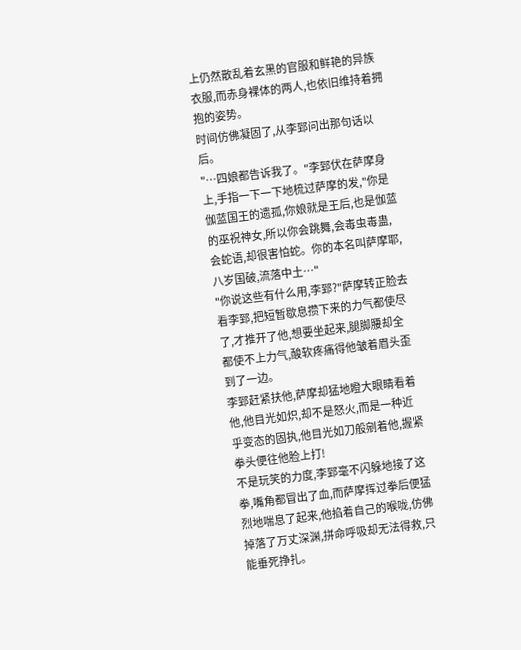上仍然散乱着玄黑的官服和鲜艳的异族衣服,而赤身裸体的两人,也依旧维持着拥抱的姿势。
时间仿佛凝固了,从李郅问出那句话以后。
"…四娘都告诉我了。"李郅伏在萨摩身上,手指一下一下地梳过萨摩的发,"你是伽蓝国王的遗孤,你娘就是王后,也是伽蓝的巫祝神女,所以你会跳舞,会毒虫毒蛊,会蛇语,却很害怕蛇。你的本名叫萨摩耶,八岁国破,流落中土…"
"你说这些有什么用,李郅?"萨摩转正脸去看李郅,把短暂歇息攒下来的力气都使尽了,才推开了他,想要坐起来,腿脚腰却全都使不上力气,酸软疼痛得他皱着眉头歪到了一边。
李郅赶紧扶他,萨摩却猛地瞪大眼睛看着他,他目光如炽,却不是怒火,而是一种近乎变态的固执,他目光如刀般剜着他,握紧拳头便往他脸上打!
不是玩笑的力度,李郅毫不闪躲地接了这拳,嘴角都冒出了血,而萨摩挥过拳后便猛烈地喘息了起来,他掐着自己的喉咙,仿佛掉落了万丈深渊,拼命呼吸却无法得救,只能垂死挣扎。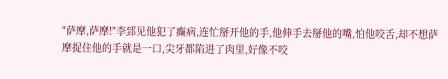"萨摩,萨摩!"李郅见他犯了癫病,连忙掰开他的手,他伸手去掰他的嘴,怕他咬舌,却不想萨摩捉住他的手就是一口,尖牙都陷进了肉里,好像不咬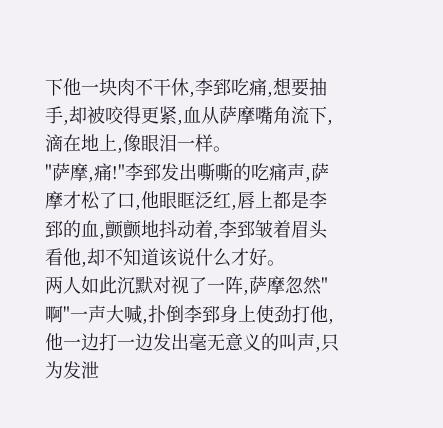下他一块肉不干休,李郅吃痛,想要抽手,却被咬得更紧,血从萨摩嘴角流下,滴在地上,像眼泪一样。
"萨摩,痛!"李郅发出嘶嘶的吃痛声,萨摩才松了口,他眼眶泛红,唇上都是李郅的血,颤颤地抖动着,李郅皱着眉头看他,却不知道该说什么才好。
两人如此沉默对视了一阵,萨摩忽然"啊"一声大喊,扑倒李郅身上使劲打他,他一边打一边发出毫无意义的叫声,只为发泄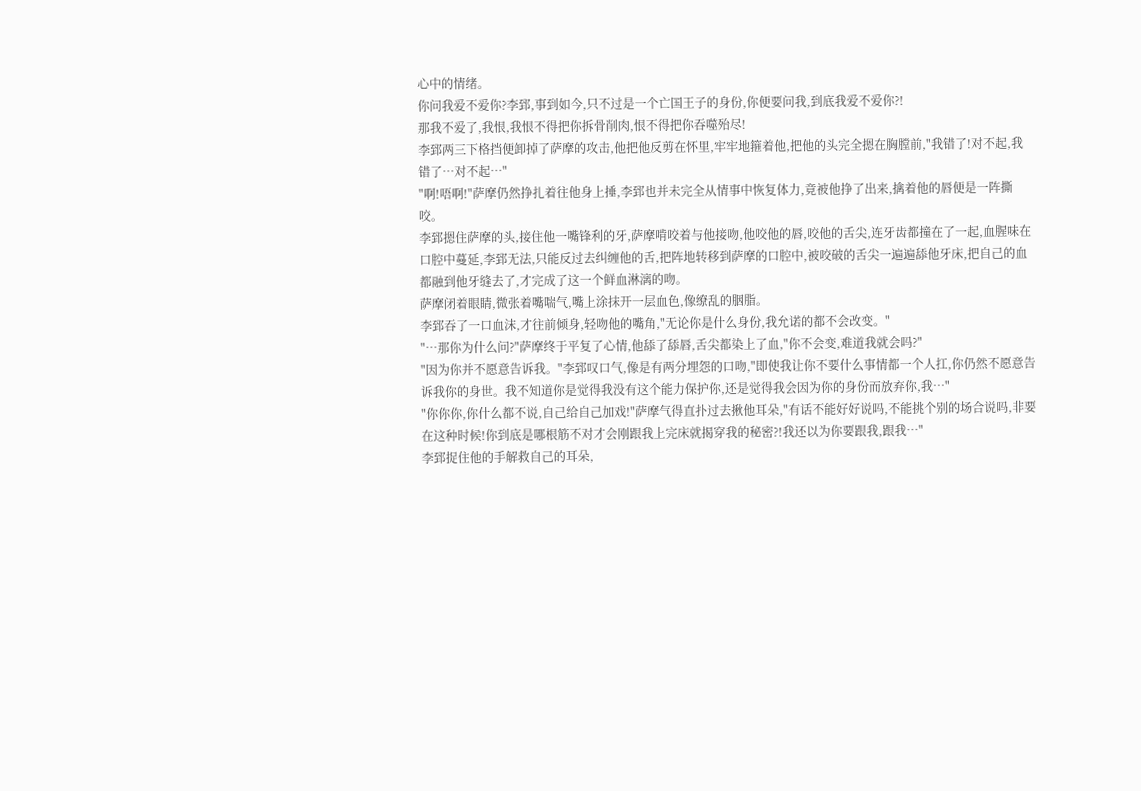心中的情绪。
你问我爱不爱你?李郅,事到如今,只不过是一个亡国王子的身份,你便要问我,到底我爱不爱你?!
那我不爱了,我恨,我恨不得把你拆骨削肉,恨不得把你吞噬殆尽!
李郅两三下格挡便卸掉了萨摩的攻击,他把他反剪在怀里,牢牢地箍着他,把他的头完全摁在胸膛前,"我错了!对不起,我错了…对不起…"
"啊!唔啊!"萨摩仍然挣扎着往他身上捶,李郅也并未完全从情事中恢复体力,竟被他挣了出来,擒着他的唇便是一阵撕咬。
李郅摁住萨摩的头,接住他一嘴锋利的牙,萨摩啃咬着与他接吻,他咬他的唇,咬他的舌尖,连牙齿都撞在了一起,血腥味在口腔中蔓延,李郅无法,只能反过去纠缠他的舌,把阵地转移到萨摩的口腔中,被咬破的舌尖一遍遍舔他牙床,把自己的血都融到他牙缝去了,才完成了这一个鲜血淋漓的吻。
萨摩闭着眼睛,微张着嘴喘气,嘴上涂抹开一层血色,像缭乱的胭脂。
李郅吞了一口血沫,才往前倾身,轻吻他的嘴角,"无论你是什么身份,我允诺的都不会改变。"
"…那你为什么问?"萨摩终于平复了心情,他舔了舔唇,舌尖都染上了血,"你不会变,难道我就会吗?"
"因为你并不愿意告诉我。"李郅叹口气,像是有两分埋怨的口吻,"即使我让你不要什么事情都一个人扛,你仍然不愿意告诉我你的身世。我不知道你是觉得我没有这个能力保护你,还是觉得我会因为你的身份而放弃你,我…"
"你你你,你什么都不说,自己给自己加戏!"萨摩气得直扑过去揪他耳朵,"有话不能好好说吗,不能挑个别的场合说吗,非要在这种时候!你到底是哪根筋不对才会刚跟我上完床就揭穿我的秘密?!我还以为你要跟我,跟我…"
李郅捉住他的手解救自己的耳朵,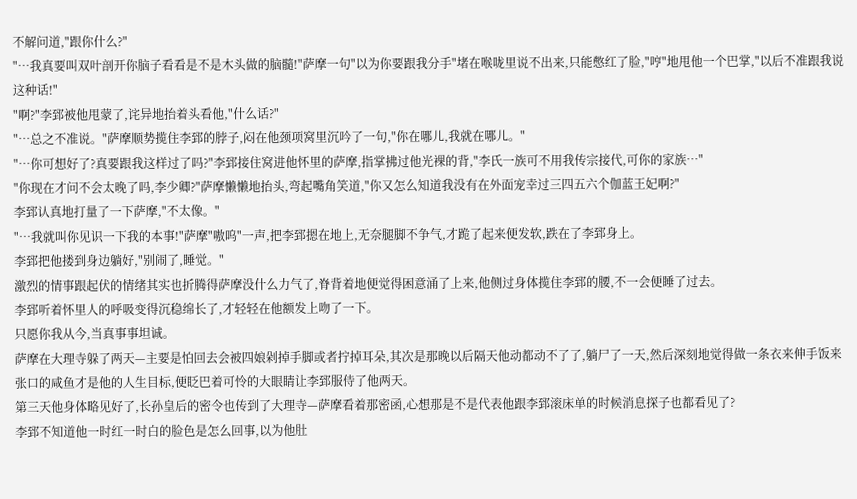不解问道,"跟你什么?"
"…我真要叫双叶剖开你脑子看看是不是木头做的脑髓!"萨摩一句"以为你要跟我分手"堵在喉咙里说不出来,只能憋红了脸,"哼"地甩他一个巴掌,"以后不准跟我说这种话!"
"啊?"李郅被他甩蒙了,诧异地抬着头看他,"什么话?"
"…总之不准说。"萨摩顺势揽住李郅的脖子,闷在他颈项窝里沉吟了一句,"你在哪儿,我就在哪儿。"
"…你可想好了?真要跟我这样过了吗?"李郅接住窝进他怀里的萨摩,指掌拂过他光裸的背,"李氏一族可不用我传宗接代,可你的家族…"
"你现在才问不会太晚了吗,李少卿?"萨摩懒懒地抬头,弯起嘴角笑道,"你又怎么知道我没有在外面宠幸过三四五六个伽蓝王妃啊?"
李郅认真地打量了一下萨摩,"不太像。"
"…我就叫你见识一下我的本事!"萨摩"嗷呜"一声,把李郅摁在地上,无奈腿脚不争气,才跪了起来便发软,跌在了李郅身上。
李郅把他搂到身边躺好,"别闹了,睡觉。"
激烈的情事跟起伏的情绪其实也折腾得萨摩没什么力气了,脊背着地便觉得困意涌了上来,他侧过身体揽住李郅的腰,不一会便睡了过去。
李郅听着怀里人的呼吸变得沉稳绵长了,才轻轻在他额发上吻了一下。
只愿你我从今,当真事事坦诚。
萨摩在大理寺躲了两天—主要是怕回去会被四娘剁掉手脚或者拧掉耳朵,其次是那晚以后隔天他动都动不了了,躺尸了一天,然后深刻地觉得做一条衣来伸手饭来张口的咸鱼才是他的人生目标,便眨巴着可怜的大眼睛让李郅服侍了他两天。
第三天他身体略见好了,长孙皇后的密令也传到了大理寺—萨摩看着那密函,心想那是不是代表他跟李郅滚床单的时候消息探子也都看见了?
李郅不知道他一时红一时白的脸色是怎么回事,以为他肚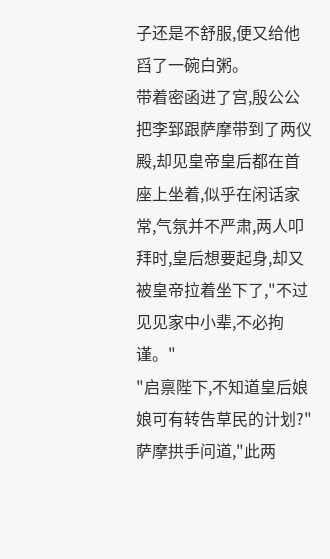子还是不舒服,便又给他舀了一碗白粥。
带着密函进了宫,殷公公把李郅跟萨摩带到了两仪殿,却见皇帝皇后都在首座上坐着,似乎在闲话家常,气氛并不严肃,两人叩拜时,皇后想要起身,却又被皇帝拉着坐下了,"不过见见家中小辈,不必拘谨。"
"启禀陛下,不知道皇后娘娘可有转告草民的计划?"萨摩拱手问道,"此两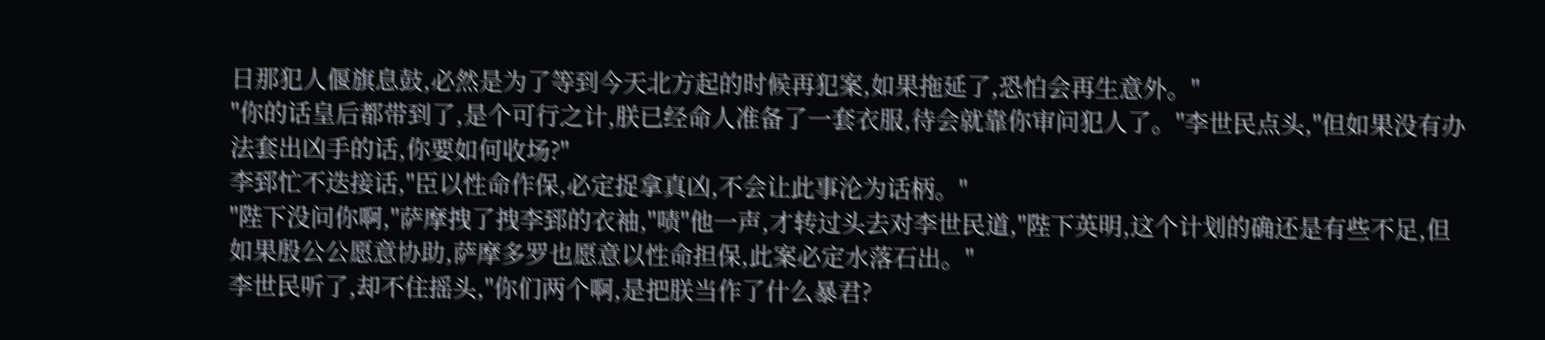日那犯人偃旗息鼓,必然是为了等到今天北方起的时候再犯案,如果拖延了,恐怕会再生意外。"
"你的话皇后都带到了,是个可行之计,朕已经命人准备了一套衣服,待会就靠你审问犯人了。"李世民点头,"但如果没有办法套出凶手的话,你要如何收场?"
李郅忙不迭接话,"臣以性命作保,必定捉拿真凶,不会让此事沦为话柄。"
"陛下没问你啊,"萨摩拽了拽李郅的衣袖,"啧"他一声,才转过头去对李世民道,"陛下英明,这个计划的确还是有些不足,但如果殷公公愿意协助,萨摩多罗也愿意以性命担保,此案必定水落石出。"
李世民听了,却不住摇头,"你们两个啊,是把朕当作了什么暴君?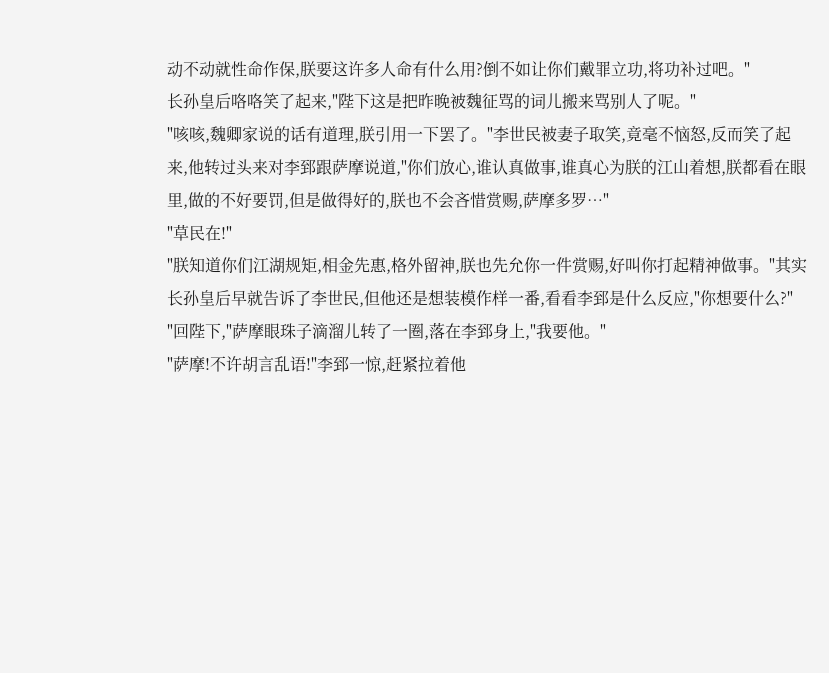动不动就性命作保,朕要这许多人命有什么用?倒不如让你们戴罪立功,将功补过吧。"
长孙皇后咯咯笑了起来,"陛下这是把昨晚被魏征骂的词儿搬来骂别人了呢。"
"咳咳,魏卿家说的话有道理,朕引用一下罢了。"李世民被妻子取笑,竟毫不恼怒,反而笑了起来,他转过头来对李郅跟萨摩说道,"你们放心,谁认真做事,谁真心为朕的江山着想,朕都看在眼里,做的不好要罚,但是做得好的,朕也不会吝惜赏赐,萨摩多罗…"
"草民在!"
"朕知道你们江湖规矩,相金先惠,格外留神,朕也先允你一件赏赐,好叫你打起精神做事。"其实长孙皇后早就告诉了李世民,但他还是想装模作样一番,看看李郅是什么反应,"你想要什么?"
"回陛下,"萨摩眼珠子滴溜儿转了一圈,落在李郅身上,"我要他。"
"萨摩!不许胡言乱语!"李郅一惊,赶紧拉着他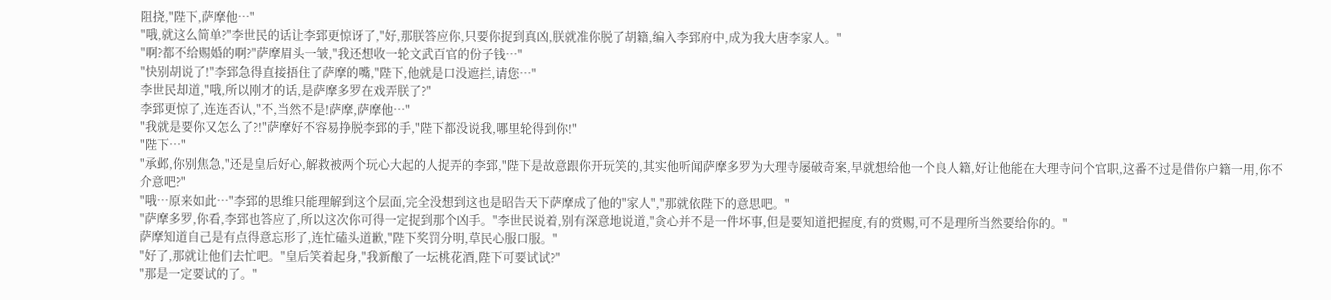阻挠,"陛下,萨摩他…"
"哦,就这么简单?"李世民的话让李郅更惊讶了,"好,那朕答应你,只要你捉到真凶,朕就准你脱了胡籍,编入李郅府中,成为我大唐李家人。"
"啊?都不给赐婚的啊?"萨摩眉头一皱,"我还想收一轮文武百官的份子钱…"
"快别胡说了!"李郅急得直接捂住了萨摩的嘴,"陛下,他就是口没遮拦,请您…"
李世民却道,"哦,所以刚才的话,是萨摩多罗在戏弄朕了?"
李郅更惊了,连连否认,"不,当然不是!萨摩,萨摩他…"
"我就是要你又怎么了?!"萨摩好不容易挣脱李郅的手,"陛下都没说我,哪里轮得到你!"
"陛下…"
"承邺,你别焦急,"还是皇后好心,解救被两个玩心大起的人捉弄的李郅,"陛下是故意跟你开玩笑的,其实他听闻萨摩多罗为大理寺屡破奇案,早就想给他一个良人籍,好让他能在大理寺问个官职,这番不过是借你户籍一用,你不介意吧?"
"哦…原来如此…"李郅的思维只能理解到这个层面,完全没想到这也是昭告天下萨摩成了他的"家人","那就依陛下的意思吧。"
"萨摩多罗,你看,李郅也答应了,所以这次你可得一定捉到那个凶手。"李世民说着,别有深意地说道,"贪心并不是一件坏事,但是要知道把握度,有的赏赐,可不是理所当然要给你的。"
萨摩知道自己是有点得意忘形了,连忙磕头道歉,"陛下奖罚分明,草民心服口服。"
"好了,那就让他们去忙吧。"皇后笑着起身,"我新酿了一坛桃花酒,陛下可要试试?"
"那是一定要试的了。"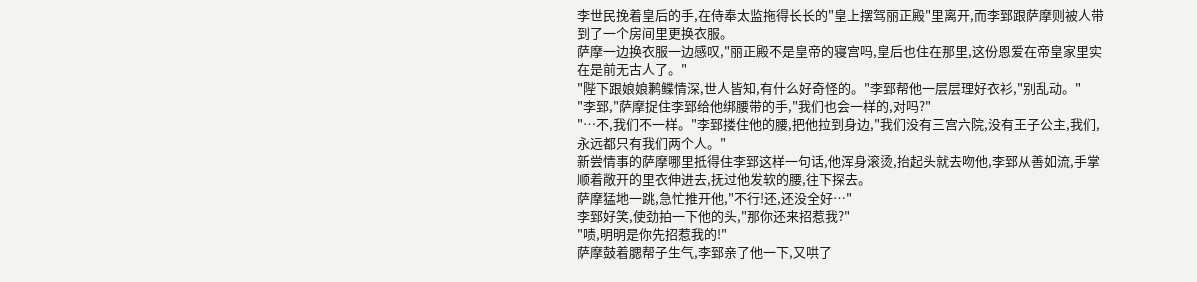李世民挽着皇后的手,在侍奉太监拖得长长的"皇上摆驾丽正殿"里离开,而李郅跟萨摩则被人带到了一个房间里更换衣服。
萨摩一边换衣服一边感叹,"丽正殿不是皇帝的寝宫吗,皇后也住在那里,这份恩爱在帝皇家里实在是前无古人了。"
"陛下跟娘娘鹣鲽情深,世人皆知,有什么好奇怪的。"李郅帮他一层层理好衣衫,"别乱动。"
"李郅,"萨摩捉住李郅给他绑腰带的手,"我们也会一样的,对吗?"
"…不,我们不一样。"李郅搂住他的腰,把他拉到身边,"我们没有三宫六院,没有王子公主,我们,永远都只有我们两个人。"
新尝情事的萨摩哪里抵得住李郅这样一句话,他浑身滚烫,抬起头就去吻他,李郅从善如流,手掌顺着敞开的里衣伸进去,抚过他发软的腰,往下探去。
萨摩猛地一跳,急忙推开他,"不行!还,还没全好…"
李郅好笑,使劲拍一下他的头,"那你还来招惹我?"
"啧,明明是你先招惹我的!"
萨摩鼓着腮帮子生气,李郅亲了他一下,又哄了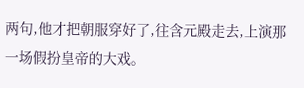两句,他才把朝服穿好了,往含元殿走去,上演那一场假扮皇帝的大戏。